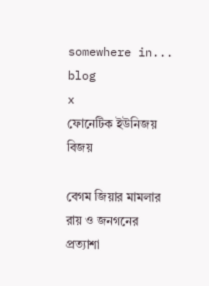somewhere in... blog
x
ফোনেটিক ইউনিজয় বিজয়

বেগম জিয়ার মামলার রায় ও জনগনের প্রত্যাশা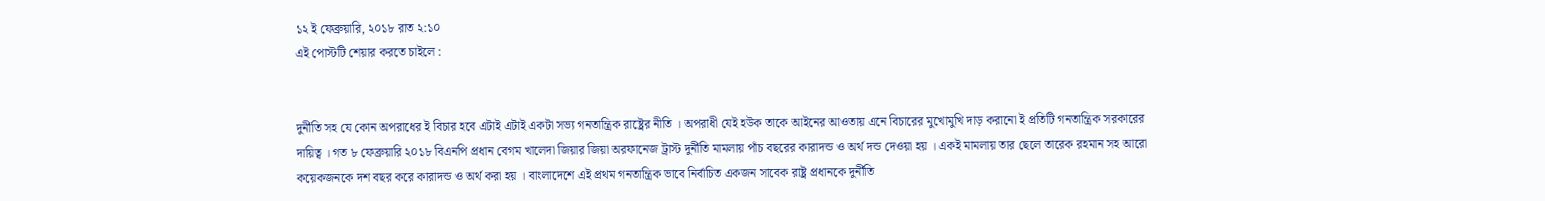১২ ই ফেব্রুয়ারি, ২০১৮ রাত ২:১০
এই পোস্টটি শেয়ার করতে চাইলে :


দুর্নীতি সহ যে কোন অপরাধের ই বিচার হবে এটাই এটাই একটা সভ্য গনতান্ত্রিক রাষ্ট্রের নীতি । অপরাধী যেই হউক তাকে আইনের আওতায় এনে বিচারের মুখোমুখি দাড় করানো ই প্রতিটি গনতান্ত্রিক সরকারের দায়িত্ব । গত ৮ ফেব্রুয়ারি ২০১৮ বিএনপি প্রধান বেগম খালেদা জিয়ার জিয়া অরফানেজ ট্রাস্ট দুর্নীতি মামলায় পাঁচ বছরের কারাদন্ড ও অর্থ দন্ড দেওয়া হয় । একই মামলায় তার ছেলে তারেক রহমান সহ আরো কয়েকজনকে দশ বছর করে কারাদন্ড ও অর্থ করা হয় । বাংলাদেশে এই প্রথম গনতান্ত্রিক ভাবে নির্বাচিত একজন সাবেক রাষ্ট্র প্রধানকে দুর্নীতি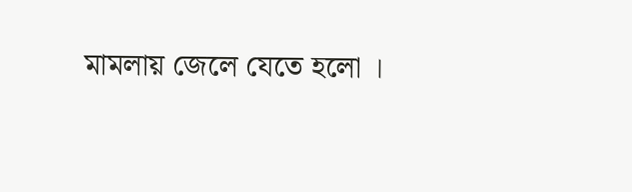মামলায় জেলে যেতে হলো ।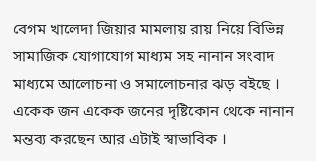বেগম খালেদা জিয়ার মামলায় রায় নিয়ে বিভিন্ন সামাজিক যোগাযোগ মাধ্যম সহ নানান সংবাদ মাধ্যমে আলোচনা ও সমালোচনার ঝড় বইছে । একেক জন একেক জনের দৃষ্টিকোন থেকে নানান মন্তব্য করছেন আর এটাই স্বাভাবিক ।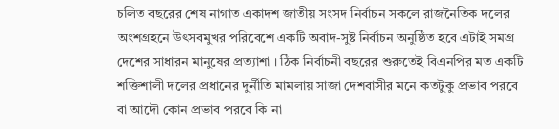চলিত বছরের শেষ নাগাত একাদশ জাতীয় সংসদ নির্বাচন সকলে রাজনৈতিক দলের অংশগ্রহনে উৎসবমুখর পরিবেশে একটি অবাদ-সুষ্ট নির্বাচন অনুষ্ঠিত হবে এটাই সমগ্র দেশের সাধারন মানুষের প্রত্যাশা । ঠিক নির্বাচনী বছরের শুরুতেই বিএনপির মত একটি শক্তিশালী দলের প্রধানের দুর্নীতি মামলায় সাজা দেশবাসীর মনে কতটুকু প্রভাব পরবে বা আদৌ কোন প্রভাব পরবে কি না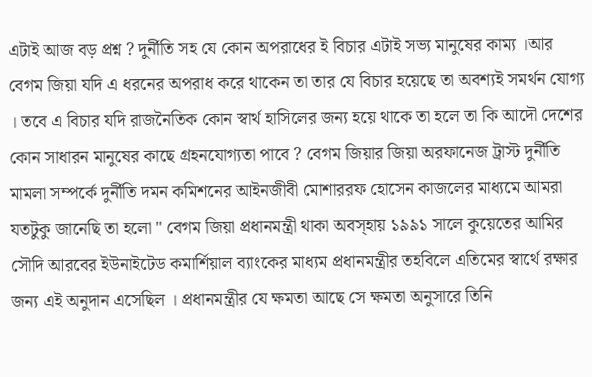এটাই আজ বড় প্রশ্ন ? দুর্নীতি সহ যে কোন অপরাধের ই বিচার এটাই সভ্য মানুষের কাম্য ।আর বেগম জিয়া যদি এ ধরনের অপরাধ করে থাকেন তা তার যে বিচার হয়েছে তা অবশ্যই সমর্থন যোগ্য । তবে এ বিচার যদি রাজনৈতিক কোন স্বার্থ হাসিলের জন্য হয়ে থাকে তা হলে তা কি আদৌ দেশের কোন সাধারন মানুষের কাছে গ্রহনযোগ্যতা পাবে ? বেগম জিয়ার জিয়া অরফানেজ ট্রাস্ট দুর্নীতি মামলা সম্পর্কে দুর্নীতি দমন কমিশনের আইনজীবী মোশাররফ হোসেন কাজলের মাধ্যমে আমরা যতটুকু জানেছি তা হলো " বেগম জিয়া প্রধানমন্ত্রী থাকা অবস্হায় ১৯৯১ সালে কুয়েতের আমির সৌদি আরবের ইউনাইটেড কমার্শিয়াল ব্যাংকের মাধ্যম প্রধানমন্ত্রীর তহবিলে এতিমের স্বার্থে রক্ষার জন্য এই অনুদান এসেছিল । প্রধানমন্ত্রীর যে ক্ষমতা আছে সে ক্ষমতা অনুসারে তিনি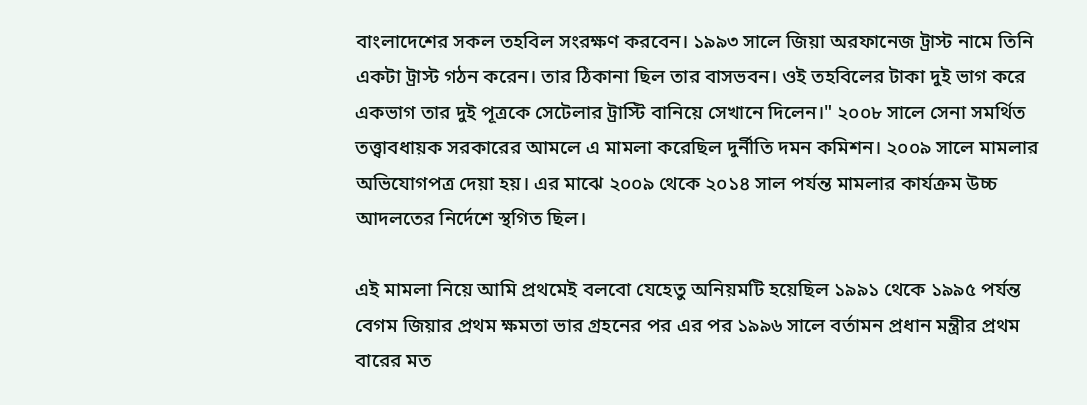বাংলাদেশের সকল তহবিল সংরক্ষণ করবেন। ১৯৯৩ সালে জিয়া অরফানেজ ট্রাস্ট নামে তিনি একটা ট্রাস্ট গঠন করেন। তার ঠিকানা ছিল তার বাসভবন। ওই তহবিলের টাকা দুই ভাগ করে একভাগ তার দুই পূত্রকে সেটেলার ট্রাস্টি বানিয়ে সেখানে দিলেন।" ২০০৮ সালে সেনা সমর্থিত তত্ত্বাবধায়ক সরকারের আমলে এ মামলা করেছিল দুর্নীতি দমন কমিশন। ২০০৯ সালে মামলার অভিযোগপত্র দেয়া হয়। এর মাঝে ২০০৯ থেকে ২০১৪ সাল পর্যন্ত মামলার কার্যক্রম উচ্চ আদলতের নির্দেশে স্থগিত ছিল।

এই মামলা নিয়ে আমি প্রথমেই বলবো যেহেতু অনিয়মটি হয়েছিল ১৯৯১ থেকে ১৯৯৫ পর্যন্ত বেগম জিয়ার প্রথম ক্ষমতা ভার গ্রহনের পর এর পর ১৯৯৬ সালে বর্তামন প্রধান মন্ত্রীর প্রথম বারের মত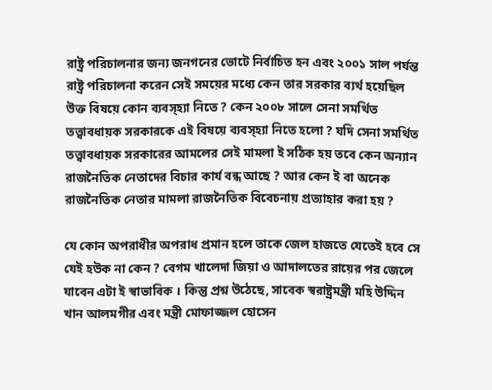রাষ্ট্র পরিচালনার জন্য জনগনের ভোটে নির্বাচিত হন এবং ২০০১ সাল পর্যন্ত রাষ্ট্র পরিচালনা করেন সেই সময়ের মধ্যে কেন তার সরকার ব্যর্থ হয়েছিল উক্ত বিষয়ে কোন ব্যবস্হ্যা নিতে ? কেন ২০০৮ সালে সেনা সমর্থিত তত্ত্বাবধায়ক সরকারকে এই বিষয়ে ব্যবস্হ্যা নিতে হলো ? যদি সেনা সমর্থিত তত্ত্বাবধায়ক সরকারের আমলের সেই মামলা ই সঠিক হয় তবে কেন অন্যান রাজনৈতিক নেতাদের বিচার কার্য বন্ধ আছে ? আর কেন ই বা অনেক রাজনৈতিক নেতার মামলা রাজনৈতিক বিবেচনায় প্রত্যাহার করা হয় ?

যে কোন অপরাধীর অপরাধ প্রমান হলে তাকে জেল হাজতে যেতেই হবে সে যেই হউক না কেন ? বেগম খালেদা জিয়া ও আদালতের রায়ের পর জেলে যাবেন এটা ই স্বাভাবিক । কিন্তু প্রশ্ন উঠেছে, সাবেক স্বরাষ্ট্রমন্ত্রী মহি উদ্দিন খান আলমগীর এবং মন্ত্রী মোফাজ্জল হোসেন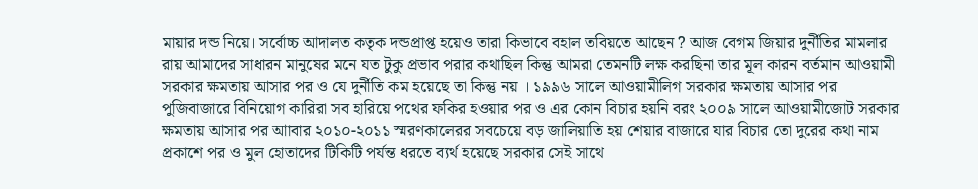মায়ার দন্ড নিয়ে। সর্বোচ্চ আদালত কতৃক দন্ডপ্রাপ্ত হয়েও তারা কিভাবে বহাল তবিয়তে আছেন ? আজ বেগম জিয়ার দুর্নীতির মামলার রায় আমাদের সাধারন মানুষের মনে যত টুকু প্রভাব পরার কথাছিল কিন্তু আমরা তেমনটি লক্ষ করছিনা তার মূল কারন বর্তমান আওয়ামী সরকার ক্ষমতায় আসার পর ও যে দুর্নীতি কম হয়েছে তা কিন্তু নয় । ১৯৯৬ সালে আওয়ামীলিগ সরকার ক্ষমতায় আসার পর পুজিবাজারে বিনিয়োগ কারিরা সব হারিয়ে পথের ফকির হওয়ার পর ও এর কোন বিচার হয়নি বরং ২০০৯ সালে আওয়ামীজোট সরকার ক্ষমতায় আসার পর আাবার ২০১০-২০১১ স্মরণকালেরর সবচেয়ে বড় জালিয়াতি হয় শেয়ার বাজারে যার বিচার তো দুরের কথা নাম প্রকাশে পর ও মুল হোতাদের টিকিটি পর্যন্ত ধরতে ব্যর্থ হয়েছে সরকার সেই সাথে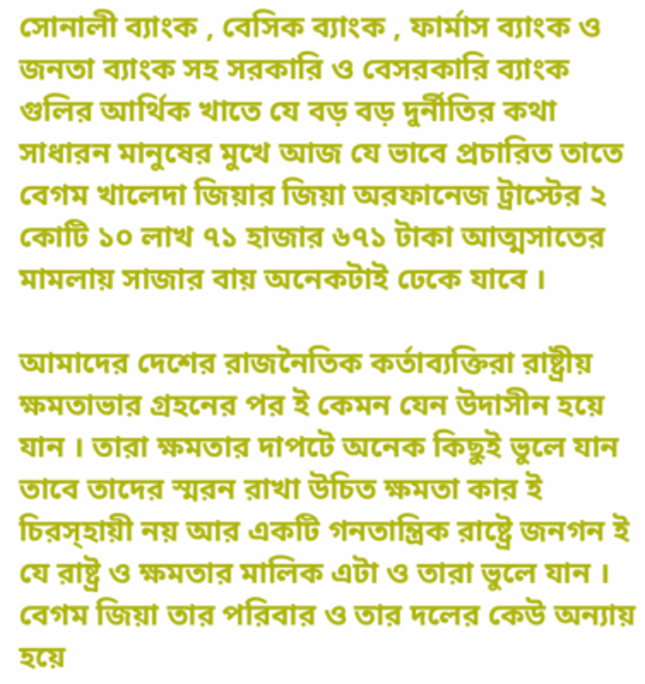সোনালী ব্যাংক , বেসিক ব্যাংক , ফার্মাস ব্যাংক ও জনতা ব্যাংক সহ সরকারি ও বেসরকারি ব্যাংক গুলির আর্থিক খাতে যে বড় বড় দুর্নীতির কথা সাধারন মানুষের মুখে আজ যে ভাবে প্রচারিত তাতে বেগম খালেদা জিয়ার জিয়া অরফানেজ ট্রাস্টের ২ কোটি ১০ লাখ ৭১ হাজার ৬৭১ টাকা আত্মসাতের মামলায় সাজার বায় অনেকটাই ঢেকে যাবে ।

আমাদের দেশের রাজনৈতিক কর্তাব্যক্তিরা রাষ্ট্রীয় ক্ষমতাভার গ্রহনের পর ই কেমন যেন উদাসীন হয়ে যান । তারা ক্ষমতার দাপটে অনেক কিছুই ভুলে যান তাবে তাদের স্মরন রাখা উচিত ক্ষমতা কার ই চিরস্হায়ী নয় আর একটি গনতান্ত্রিক রাষ্ট্রে জনগন ই যে রাষ্ট্র ও ক্ষমতার মালিক এটা ও তারা ভুলে যান । বেগম জিয়া তার পরিবার ও তার দলের কেউ অন্যায় হয়ে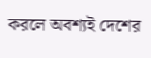করলে অবশ্যই দেশের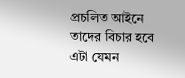প্রচলিত আইনে তাদের বিচার হবে এটা যেমন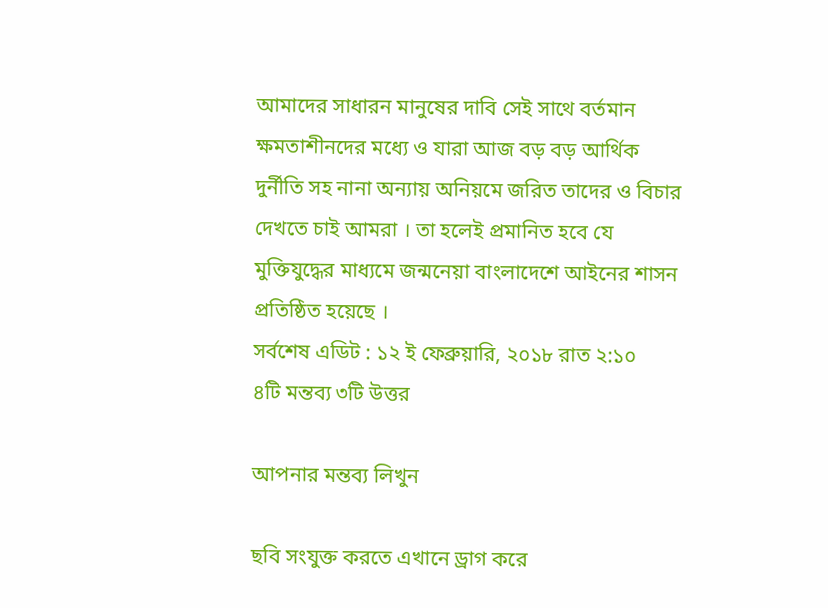আমাদের সাধারন মানুষের দাবি সেই সাথে বর্তমান ক্ষমতাশীনদের মধ্যে ও যারা আজ বড় বড় আর্থিক দুর্নীতি সহ নানা অন্যায় অনিয়মে জরিত তাদের ও বিচার দেখতে চাই আমরা । তা হলেই প্রমানিত হবে যে মুক্তিযুদ্ধের মাধ্যমে জন্মনেয়া বাংলাদেশে আইনের শাসন প্রতিষ্ঠিত হয়েছে ।
সর্বশেষ এডিট : ১২ ই ফেব্রুয়ারি, ২০১৮ রাত ২:১০
৪টি মন্তব্য ৩টি উত্তর

আপনার মন্তব্য লিখুন

ছবি সংযুক্ত করতে এখানে ড্রাগ করে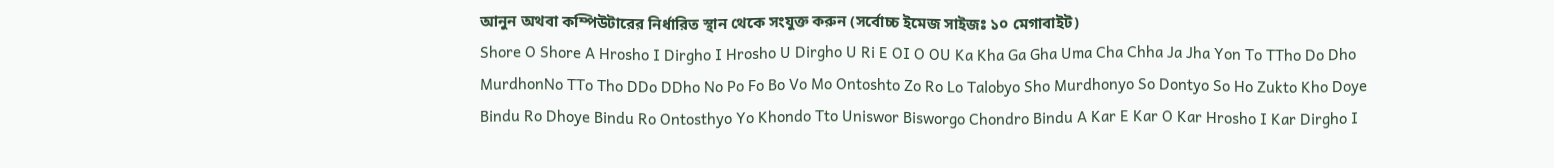আনুন অথবা কম্পিউটারের নির্ধারিত স্থান থেকে সংযুক্ত করুন (সর্বোচ্চ ইমেজ সাইজঃ ১০ মেগাবাইট)
Shore O Shore A Hrosho I Dirgho I Hrosho U Dirgho U Ri E OI O OU Ka Kha Ga Gha Uma Cha Chha Ja Jha Yon To TTho Do Dho MurdhonNo TTo Tho DDo DDho No Po Fo Bo Vo Mo Ontoshto Zo Ro Lo Talobyo Sho Murdhonyo So Dontyo So Ho Zukto Kho Doye Bindu Ro Dhoye Bindu Ro Ontosthyo Yo Khondo Tto Uniswor Bisworgo Chondro Bindu A Kar E Kar O Kar Hrosho I Kar Dirgho I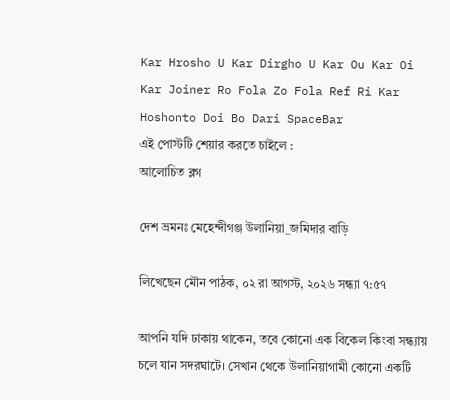Kar Hrosho U Kar Dirgho U Kar Ou Kar Oi Kar Joiner Ro Fola Zo Fola Ref Ri Kar Hoshonto Doi Bo Dari SpaceBar
এই পোস্টটি শেয়ার করতে চাইলে :
আলোচিত ব্লগ

দেশ ভ্রমনঃ মেহেন্দীগঞ্জ উলানিয়া_জমিদার বাড়ি

লিখেছেন মৌন পাঠক, ০২ রা আগস্ট, ২০২৬ সন্ধ্যা ৭:৫৭

আপনি যদি ঢাকায় থাকেন, তবে কোনো এক বিকেল কিংবা সন্ধ্যায় চলে যান সদরঘাটে। সেখান থেকে উলানিয়াগামী কোনো একটি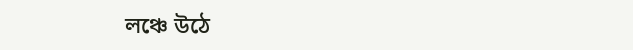লঞ্চে উঠে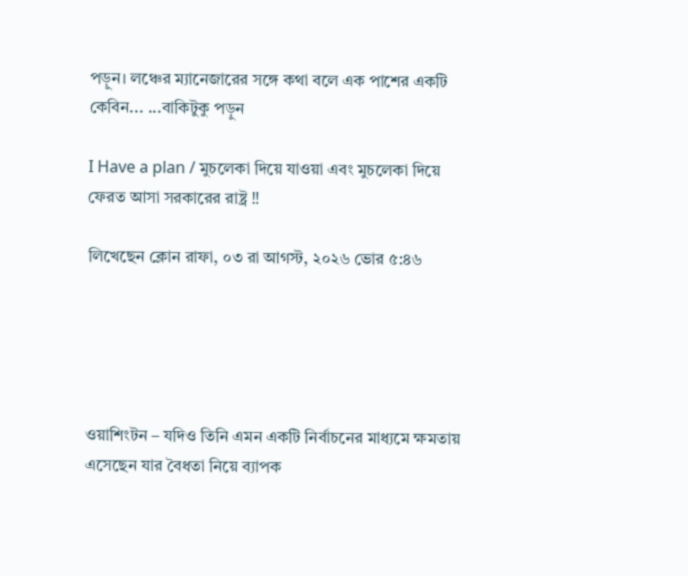পড়ুন। লঞ্চের ম্যানেজারের সঙ্গে কথা বলে এক পাশের একটি কেবিন... ...বাকিটুকু পড়ুন

I Have a plan / মুচলেকা দিয়ে যাওয়া এবং মুচলেকা দিয়ে ফেরত আসা সরকারের রাষ্ট্র ‼

লিখেছেন ক্লোন রাফা, ০৩ রা আগস্ট, ২০২৬ ভোর ৫:৪৬





ওয়াশিংটন – যদিও তিনি এমন একটি নির্বাচনের মাধ্যমে ক্ষমতায় এসেছেন যার বৈধতা নিয়ে ব্যাপক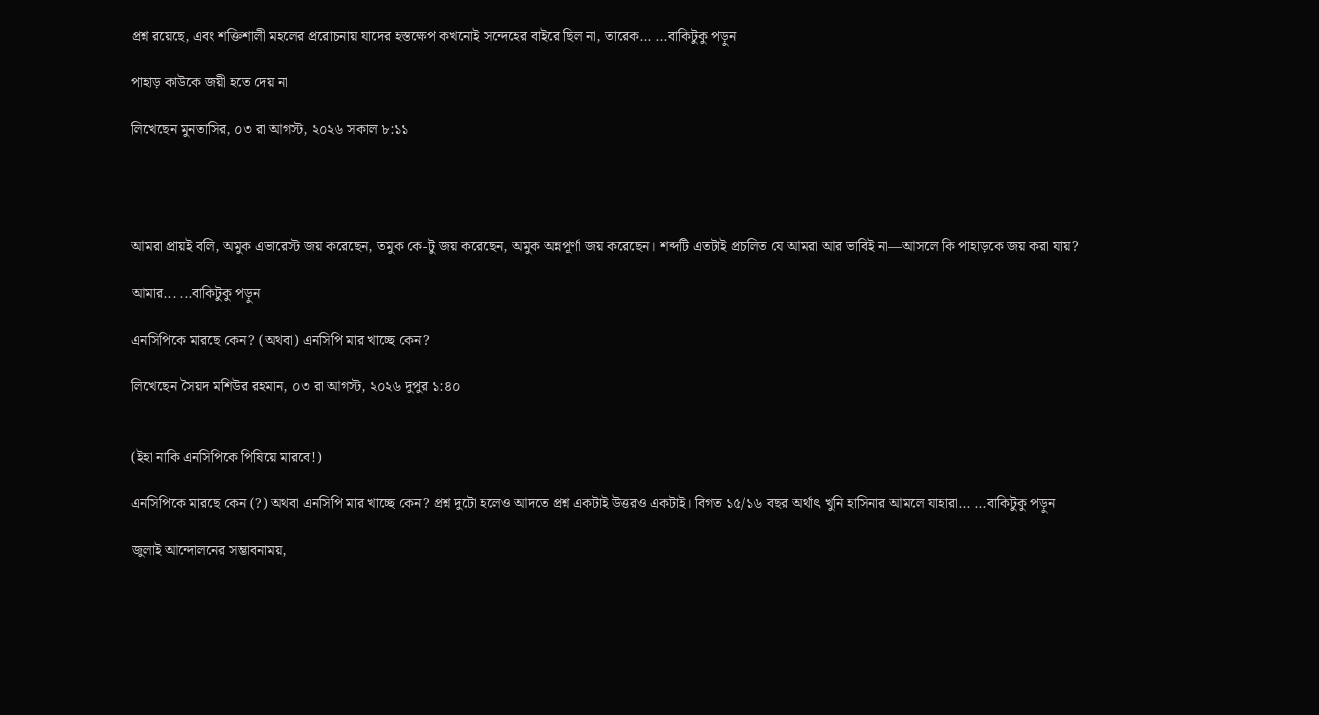প্রশ্ন রয়েছে, এবং শক্তিশালী মহলের প্ররোচনায় যাদের হস্তক্ষেপ কখনোই সন্দেহের বাইরে ছিল না, তারেক... ...বাকিটুকু পড়ুন

পাহাড় কাউকে জয়ী হতে দেয় না

লিখেছেন মুনতাসির, ০৩ রা আগস্ট, ২০২৬ সকাল ৮:১১




আমরা প্রায়ই বলি, অমুক এভারেস্ট জয় করেছেন, তমুক কে-টু জয় করেছেন, অমুক অন্নপূর্ণা জয় করেছেন। শব্দটি এতটাই প্রচলিত যে আমরা আর ভাবিই না—আসলে কি পাহাড়কে জয় করা যায়?

আমার... ...বাকিটুকু পড়ুন

এনসিপিকে মারছে কেন? (অথবা) এনসিপি মার খাচ্ছে কেন?

লিখেছেন সৈয়দ মশিউর রহমান, ০৩ রা আগস্ট, ২০২৬ দুপুর ১:৪০


(ইহা নাকি এনসিপিকে পিষিয়ে মারবে!)

এনসিপিকে মারছে কেন (?) অথবা এনসিপি মার খাচ্ছে কেন? প্রশ্ন দুটো হলেও আদতে প্রশ্ন একটাই উত্তরও একটাই। বিগত ১৫/১৬ বছর অর্থাৎ খুনি হাসিনার আমলে যাহারা... ...বাকিটুকু পড়ুন

জুলাই আন্দোলনের সম্ভাবনাময়,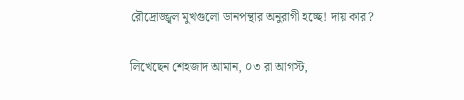রৌদ্রোজ্জ্বল মুখগুলো ডানপন্থার অনুরাগী হচ্ছে! দায় কার?

লিখেছেন শেহজাদ আমান, ০৩ রা আগস্ট,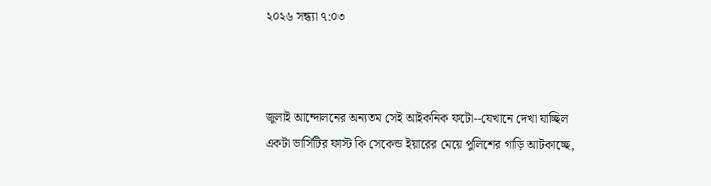২০২৬ সন্ধ্যা ৭:০৩



জুলাই আন্দোলনের অন্যতম সেই আইকনিক ফটো--যেখানে দেখা যাচ্ছিল একটা ভার্সিটির ফাস্ট কি সেকেন্ড ইয়ারের মেয়ে পুলিশের গাড়ি আটকাচ্ছে,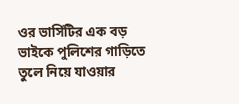ওর ভার্সিটির এক বড় ভাইকে পুলিশের গাড়িতে তুলে নিয়ে যাওয়ার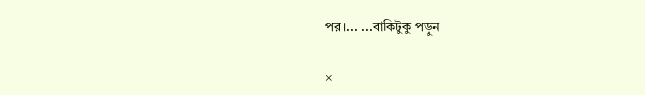পর।... ...বাকিটুকু পড়ুন

×